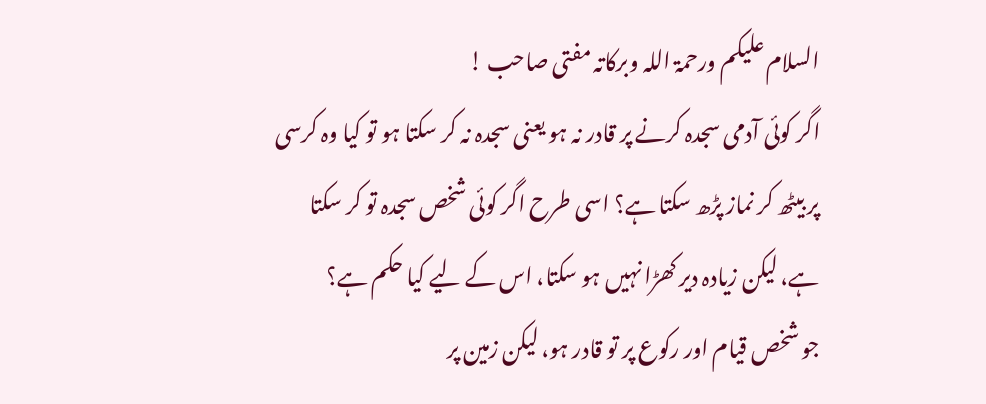السلام علیکم ورحمۃ اللہ وبرکاتہ مفتی صاحب !
اگر کوئی آدمی سجدہ کرنے پر قادر نہ ہو یعنی سجدہ نہ کر سکتا ہو تو کیا وہ کرسی پر بیٹھ کر نماز پڑھ سکتا ہے؟ اسی طرح اگر کوئی شخص سجدہ تو کر سکتا ہے، لیکن زیادہ دیر کھڑا نہیں ہو سکتا، اس کے لیے کیا حکم ہے؟
جو شخص قیام اور رکوع پر تو قادر ہو، لیکن زمین پر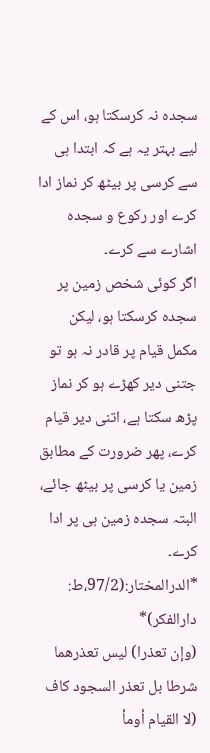سجدہ نہ کرسکتا ہو، اس کے لیے بہتر یہ ہے کہ ابتدا ہی سے کرسی پر بیٹھ کر نماز ادا کرے اور رکوع و سجدہ اشارے سے کرے۔
اگر کوئی شخص زمین پر سجدہ کرسکتا ہو، لیکن مکمل قیام پر قادر نہ ہو تو جتنی دیر کھڑے ہو کر نماز پڑھ سکتا ہے، اتنی دیر قیام کرے، پھر ضرورت کے مطابق زمین یا کرسی پر بیٹھ جائے، البتہ سجدہ زمین ہی پر ادا کرے۔
*الدرالمختار:(97/2،ط: دارالفكر)*
(وإن تعذرا) ليس تعذرهما شرطا بل تعذر السجود كاف (لا القيام أومأ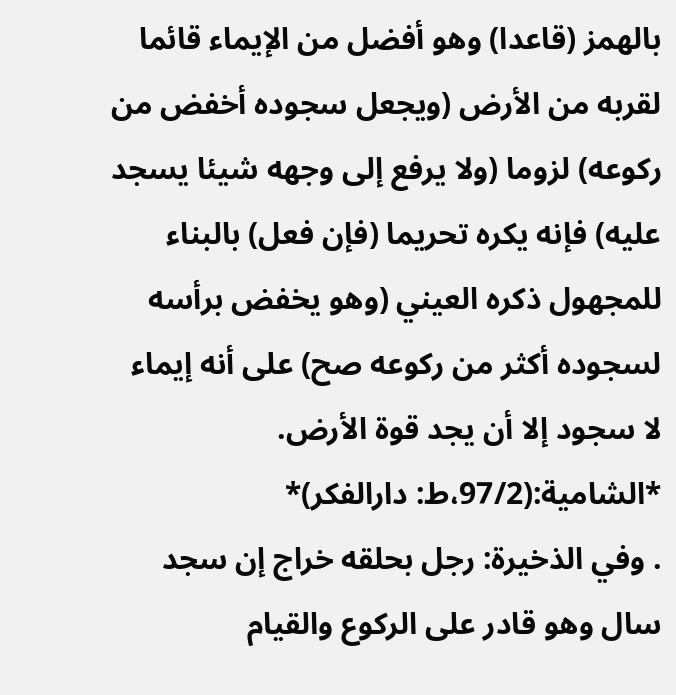بالهمز (قاعدا) وهو أفضل من الإيماء قائما لقربه من الأرض (ويجعل سجوده أخفض من ركوعه) لزوما (ولا يرفع إلى وجهه شيئا يسجد عليه) فإنه يكره تحريما (فإن فعل) بالبناء للمجهول ذكره العيني (وهو يخفض برأسه لسجوده أكثر من ركوعه صح) على أنه إيماء لا سجود إلا أن يجد قوة الأرض.
*الشامية:(97/2،ط: دارالفكر)*
. وفي الذخيرة: رجل بحلقه خراج إن سجد سال وهو قادر على الركوع والقيام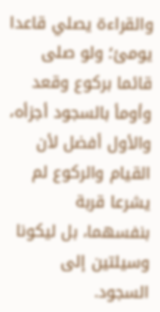والقراءة يصلي قاعدا يومئ؛ ولو صلى قائما بركوع وقعد وأومأ بالسجود أجزأه، والأول أفضل لأن القيام والركوع لم يشرعا قربة بنفسهما، بل ليكونا وسيلتين إلى السجود.